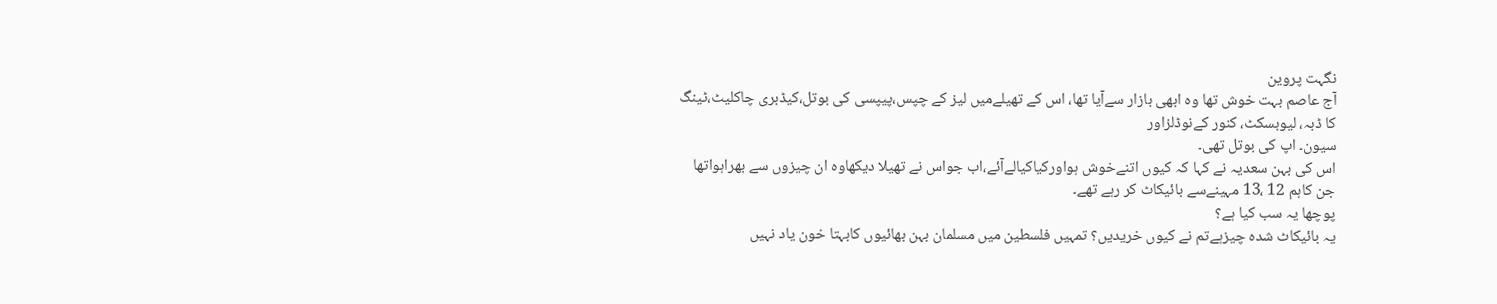نگہت پروین
آج عاصم بہت خوش تھا وہ ابھی بازار سےآیا تھا، اس کے تھیلےمیں لیز کے چپس،پیپسی کی بوتل،کیڈبری چاکلیٹ،ٹینگ کا ڈبہ، لیوبسکٹ، کنور کےنوڈلزاور
سیون۔ اپ کی بوتل تھی۔
اس کی بہن سعدیہ نے کہا کہ کیوں اتنےخوش ہواورکیاکیالےآئے،اب جواس نے تھیلا دیکھاوہ ان چیزوں سے بھراہواتھا جن کاہم 12 ،13 مہینےسے بائیکاٹ کر رہے تھے۔
پوچھا یہ سب کیا ہے؟
یہ بائیکاٹ شدہ چیزہےتم نے کیوں خریدیں؟ تمہیں فلسطین میں مسلمان بہن بھائیوں کابہتا خون یاد نہیں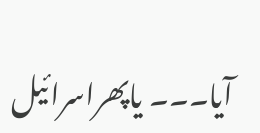آیا۔۔۔ یاپھراسرائیل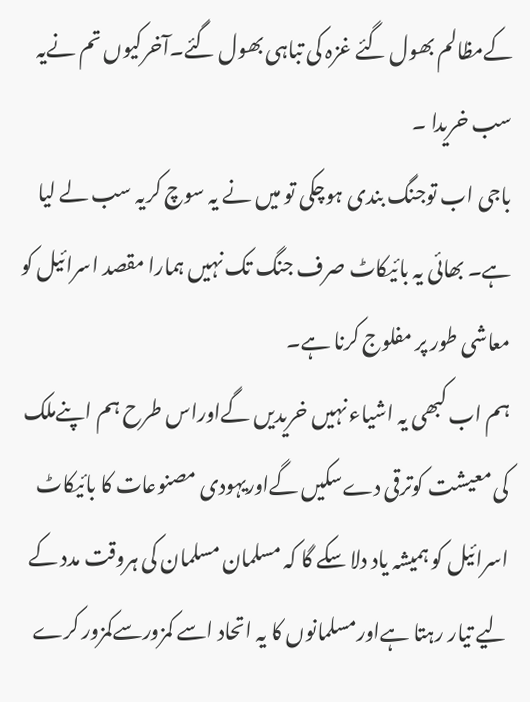کےمظالم بھول گئے غزہ کی تباہی بھول گئے۔آخرکیوں تم نےیہ سب خریدا ۔
باجی اب توجنگ بندی ہوچکی تو میں نے یہ سوچ کریہ سب لے لیا ہے۔ بھائی یہ بائیکاٹ صرف جنگ تک نہیں ہمارا مقصد اسرائیل کو معاشی طور پر مفلوج کرنا ہے۔
ہم اب کبھی یہ اشیاء نہیں خریدیں گےاوراس طرح ہم اپنےملک کی معیشت کوترقی دےسکیں گےاوریہودی مصنوعات کا بائیکاٹ اسرائیل کو ہمیشہ یاد دلا سکے گا کہ مسلمان مسلمان کی ہروقت مدد کے لیے تیار رہتا ہےاورمسلمانوں کا یہ اتحاد اسے کمزورسےکمزور کرے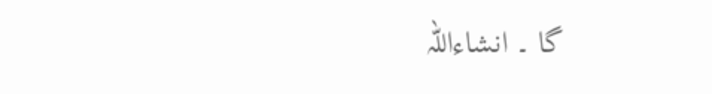گا ۔ انشاءاللہ